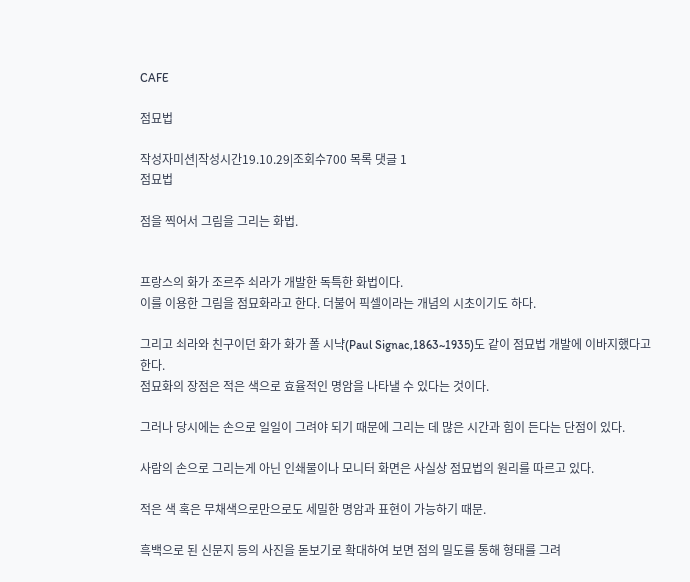CAFE

점묘법

작성자미션|작성시간19.10.29|조회수700 목록 댓글 1
점묘법

점을 찍어서 그림을 그리는 화법.


프랑스의 화가 조르주 쇠라가 개발한 독특한 화법이다.
이를 이용한 그림을 점묘화라고 한다. 더불어 픽셀이라는 개념의 시초이기도 하다.

그리고 쇠라와 친구이던 화가 화가 폴 시냑(Paul Signac,1863~1935)도 같이 점묘법 개발에 이바지했다고 한다.
점묘화의 장점은 적은 색으로 효율적인 명암을 나타낼 수 있다는 것이다.

그러나 당시에는 손으로 일일이 그려야 되기 때문에 그리는 데 많은 시간과 힘이 든다는 단점이 있다.

사람의 손으로 그리는게 아닌 인쇄물이나 모니터 화면은 사실상 점묘법의 원리를 따르고 있다.

적은 색 혹은 무채색으로만으로도 세밀한 명암과 표현이 가능하기 때문.

흑백으로 된 신문지 등의 사진을 돋보기로 확대하여 보면 점의 밀도를 통해 형태를 그려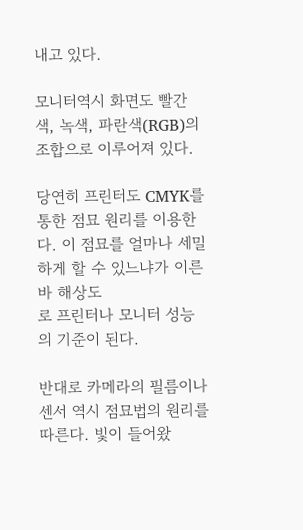내고 있다.

모니터역시 화면도 빨간색, 녹색, 파란색(RGB)의 조합으로 이루어져 있다.

당연히 프린터도 CMYK를 통한 점묘 원리를 이용한다. 이 점묘를 얼마나 세밀하게 할 수 있느냐가 이른바 해상도
로 프린터나 모니터 성능의 기준이 된다.

반대로 카메라의 필름이나 센서 역시 점묘법의 원리를 따른다. 빛이 들어왔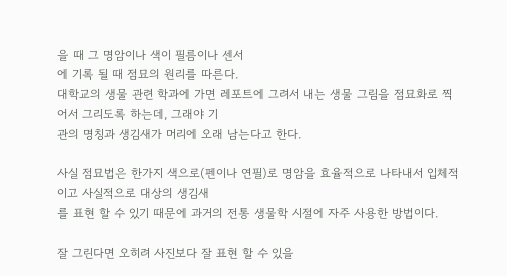을 때 그 명암이나 색이 필름이나 센서
에 기록 될 때 점묘의 원리를 따른다.
대학교의 생물 관련 학과에 가면 레포트에 그려서 내는 생물 그림을 점묘화로 찍어서 그리도록 하는데, 그래야 기
관의 명칭과 생김새가 머리에 오래 남는다고 한다.

사실 점묘법은 한가지 색으로(펜이나 연필)로 명암을 효율적으로 나타내서 입체적이고 사실적으로 대상의 생김새
를 표현 할 수 있기 때문에 과거의 전통 생물학 시절에 자주 사용한 방법이다.

잘 그린다면 오히려 사진보다 잘 표현 할 수 있을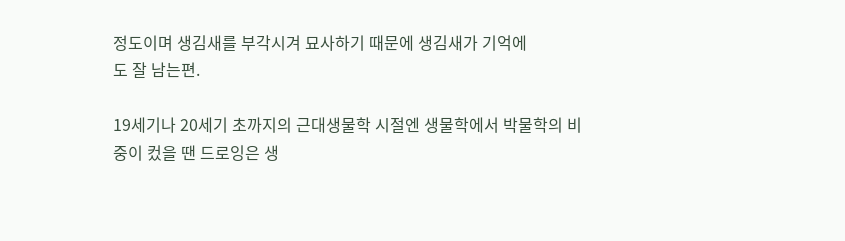정도이며 생김새를 부각시겨 묘사하기 때문에 생김새가 기억에
도 잘 남는편.

19세기나 20세기 초까지의 근대생물학 시절엔 생물학에서 박물학의 비중이 컸을 땐 드로잉은 생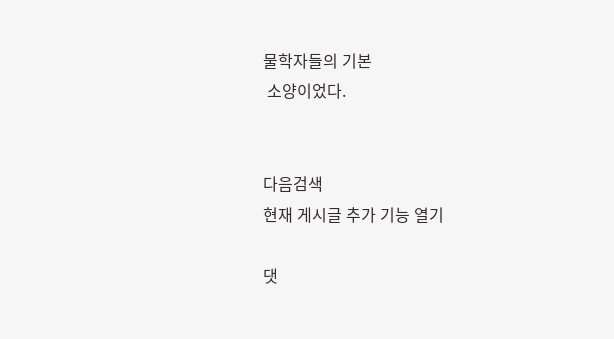물학자들의 기본
 소양이었다.


다음검색
현재 게시글 추가 기능 열기

댓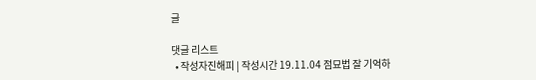글

댓글 리스트
  • 작성자진해피 | 작성시간 19.11.04 점묘법 잘 기억하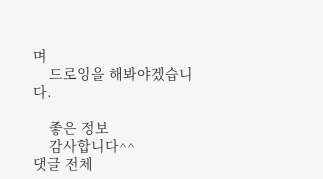며
    드로잉을 해봐야겠습니다.

    좋은 정보
    감사합니다^^
댓글 전체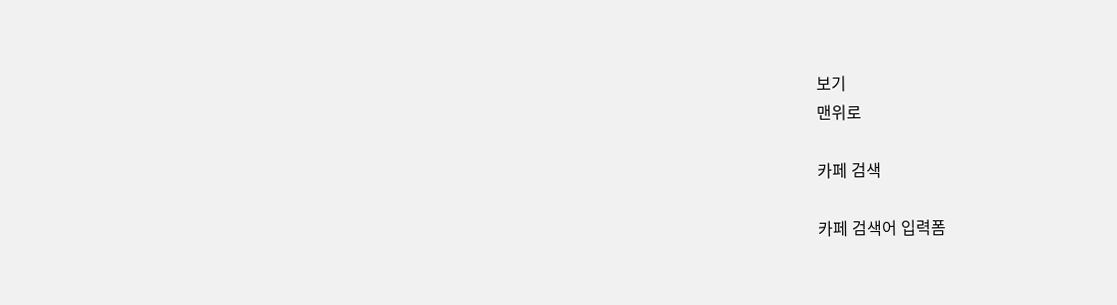보기
맨위로

카페 검색

카페 검색어 입력폼